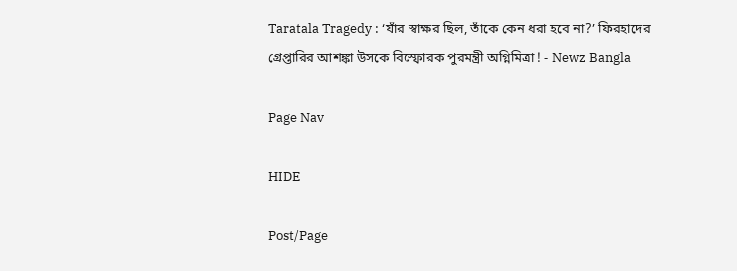Taratala Tragedy : ‘যাঁর স্বাক্ষর ছিল, তাঁকে কেন ধরা হবে না?’ ফিরহাদের গ্রেপ্তারির আশঙ্কা উসকে বিস্ফোরক পুরমন্ত্রী অগ্নিমিত্রা ! - Newz Bangla

Page Nav

HIDE

Post/Page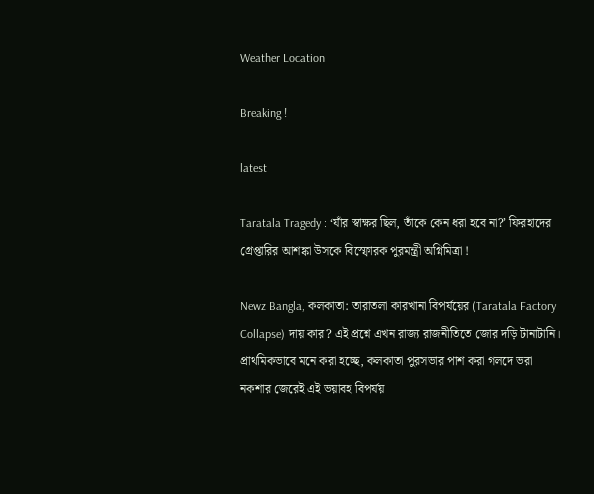Weather Location

Breaking !

latest

Taratala Tragedy : ‘যাঁর স্বাক্ষর ছিল, তাঁকে কেন ধরা হবে না?’ ফিরহাদের গ্রেপ্তারির আশঙ্কা উসকে বিস্ফোরক পুরমন্ত্রী অগ্নিমিত্রা !

Newz Bangla, কলকাতা: তারাতলা কারখানা বিপর্যয়ের (Taratala Factory Collapse) দায় কার? এই প্রশ্নে এখন রাজ্য রাজনীতিতে জোর দড়ি টানাটানি। প্রাথমিকভাবে মনে করা হচ্ছে, কলকাতা পুরসভার পাশ করা গলদে ভরা নকশার জেরেই এই ভয়াবহ বিপর্যয়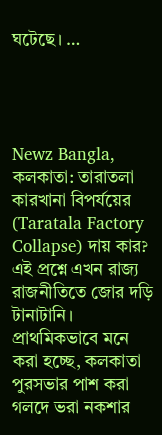ঘটেছে। …




Newz Bangla, কলকাতা: তারাতলা কারখানা বিপর্যয়ের (Taratala Factory Collapse) দায় কার? এই প্রশ্নে এখন রাজ্য রাজনীতিতে জোর দড়ি টানাটানি। প্রাথমিকভাবে মনে করা হচ্ছে, কলকাতা পুরসভার পাশ করা গলদে ভরা নকশার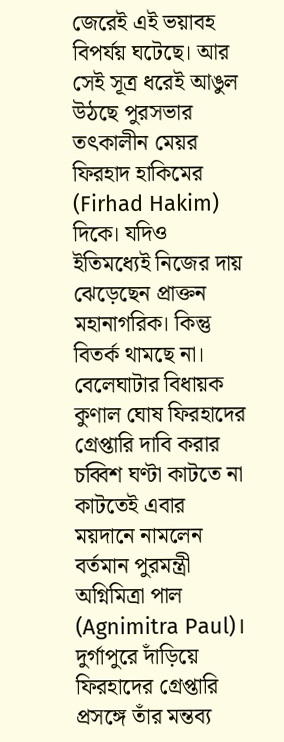জেরেই এই ভয়াবহ বিপর্যয় ঘটেছে। আর সেই সূত্র ধরেই আঙুল উঠছে পুরসভার তৎকালীন মেয়র ফিরহাদ হাকিমের (Firhad Hakim) দিকে। যদিও ইতিমধ্যেই নিজের দায় ঝেড়েছেন প্রাক্তন মহানাগরিক। কিন্তু বিতর্ক থামছে না। বেলেঘাটার বিধায়ক কুণাল ঘোষ ফিরহাদের গ্রেপ্তারি দাবি করার চব্বিশ ঘণ্টা কাটতে না কাটতেই এবার ময়দানে নামলেন বর্তমান পুরমন্ত্রী অগ্নিমিত্রা পাল (Agnimitra Paul)। দুর্গাপুরে দাঁড়িয়ে ফিরহাদের গ্রেপ্তারি প্রসঙ্গে তাঁর মন্তব্য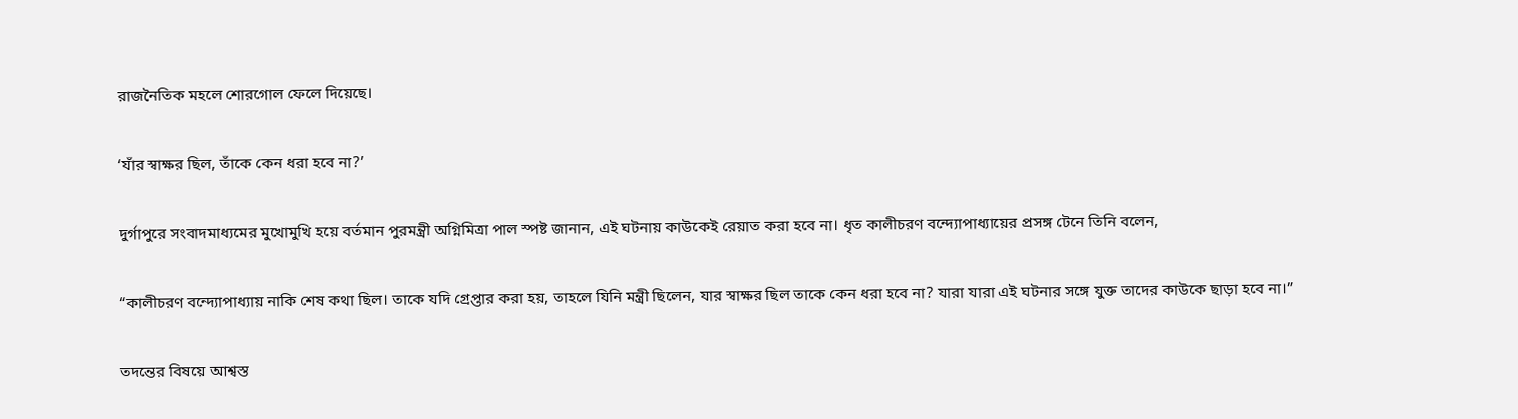রাজনৈতিক মহলে শোরগোল ফেলে দিয়েছে।

‘যাঁর স্বাক্ষর ছিল, তাঁকে কেন ধরা হবে না?’

দুর্গাপুরে সংবাদমাধ্যমের মুখোমুখি হয়ে বর্তমান পুরমন্ত্রী অগ্নিমিত্রা পাল স্পষ্ট জানান, এই ঘটনায় কাউকেই রেয়াত করা হবে না। ধৃত কালীচরণ বন্দ্যোপাধ্যায়ের প্রসঙ্গ টেনে তিনি বলেন,

“কালীচরণ বন্দ্যোপাধ্যায় নাকি শেষ কথা ছিল। তাকে যদি গ্রেপ্তার করা হয়, তাহলে যিনি মন্ত্রী ছিলেন, যার স্বাক্ষর ছিল তাকে কেন ধরা হবে না? যারা যারা এই ঘটনার সঙ্গে যুক্ত তাদের কাউকে ছাড়া হবে না।”

তদন্তের বিষয়ে আশ্বস্ত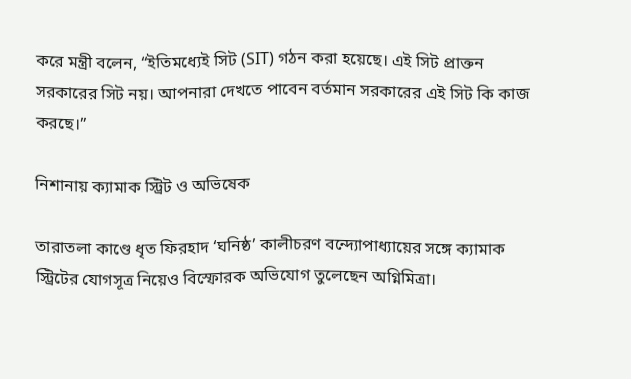করে মন্ত্রী বলেন, “ইতিমধ্যেই সিট (SIT) গঠন করা হয়েছে। এই সিট প্রাক্তন সরকারের সিট নয়। আপনারা দেখতে পাবেন বর্তমান সরকারের এই সিট কি কাজ করছে।”

নিশানায় ক্যামাক স্ট্রিট ও অভিষেক

তারাতলা কাণ্ডে ধৃত ফিরহাদ ‘ঘনিষ্ঠ’ কালীচরণ বন্দ্যোপাধ্যায়ের সঙ্গে ক্যামাক স্ট্রিটের যোগসূত্র নিয়েও বিস্ফোরক অভিযোগ তুলেছেন অগ্নিমিত্রা।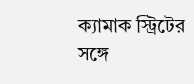ক্যামাক স্ট্রিটের সঙ্গে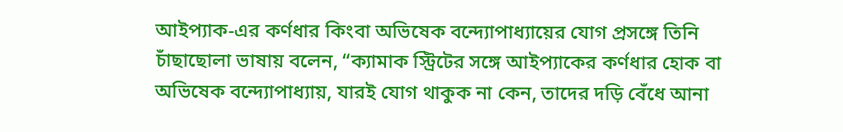আইপ্যাক-এর কর্ণধার কিংবা অভিষেক বন্দ্যোপাধ্যায়ের যোগ প্রসঙ্গে তিনি চাঁছাছোলা ভাষায় বলেন, “ক্যামাক স্ট্রিটের সঙ্গে আইপ্যাকের কর্ণধার হোক বা অভিষেক বন্দ্যোপাধ্যায়, যারই যোগ থাকুক না কেন, তাদের দড়ি বেঁধে আনা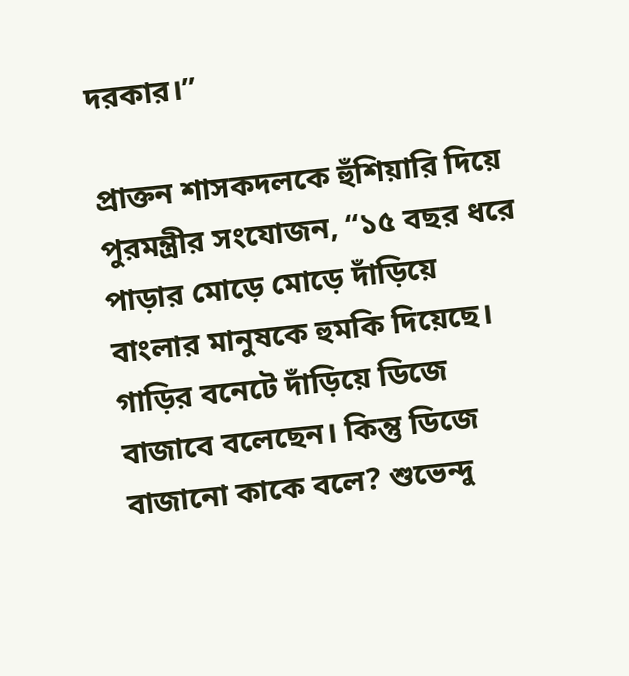দরকার।”

প্রাক্তন শাসকদলকে হুঁশিয়ারি দিয়ে পুরমন্ত্রীর সংযোজন, “১৫ বছর ধরে পাড়ার মোড়ে মোড়ে দাঁড়িয়ে বাংলার মানুষকে হুমকি দিয়েছে। গাড়ির বনেটে দাঁড়িয়ে ডিজে বাজাবে বলেছেন। কিন্তু ডিজে বাজানো কাকে বলে? শুভেন্দু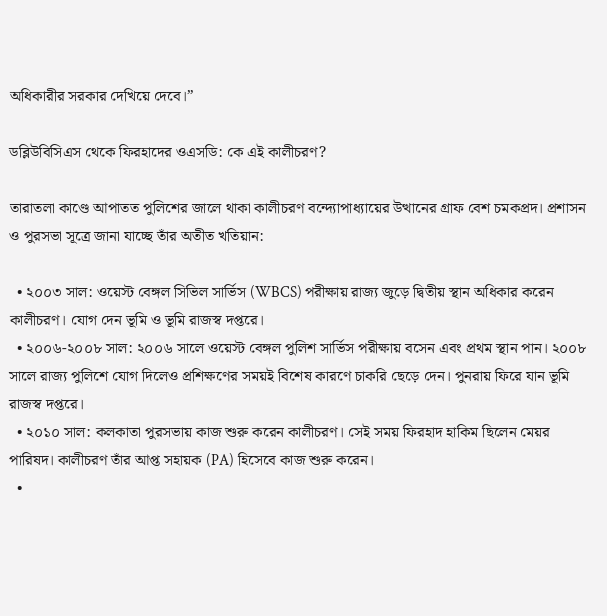অধিকারীর সরকার দেখিয়ে দেবে।”

ডব্লিউবিসিএস থেকে ফিরহাদের ওএসডি: কে এই কালীচরণ?

তারাতলা কাণ্ডে আপাতত পুলিশের জালে থাকা কালীচরণ বন্দ্যোপাধ্যায়ের উত্থানের গ্রাফ বেশ চমকপ্রদ। প্রশাসন ও পুরসভা সূত্রে জানা যাচ্ছে তাঁর অতীত খতিয়ান:

  • ২০০৩ সাল: ওয়েস্ট বেঙ্গল সিভিল সার্ভিস (WBCS) পরীক্ষায় রাজ্য জুড়ে দ্বিতীয় স্থান অধিকার করেন কালীচরণ। যোগ দেন ভূমি ও ভূমি রাজস্ব দপ্তরে।
  • ২০০৬-২০০৮ সাল: ২০০৬ সালে ওয়েস্ট বেঙ্গল পুলিশ সার্ভিস পরীক্ষায় বসেন এবং প্রথম স্থান পান। ২০০৮ সালে রাজ্য পুলিশে যোগ দিলেও প্রশিক্ষণের সময়ই বিশেষ কারণে চাকরি ছেড়ে দেন। পুনরায় ফিরে যান ভূমি রাজস্ব দপ্তরে।
  • ২০১০ সাল: কলকাতা পুরসভায় কাজ শুরু করেন কালীচরণ। সেই সময় ফিরহাদ হাকিম ছিলেন মেয়র পারিষদ। কালীচরণ তাঁর আপ্ত সহায়ক (PA) হিসেবে কাজ শুরু করেন।
  •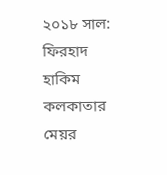২০১৮ সাল: ফিরহাদ হাকিম কলকাতার মেয়র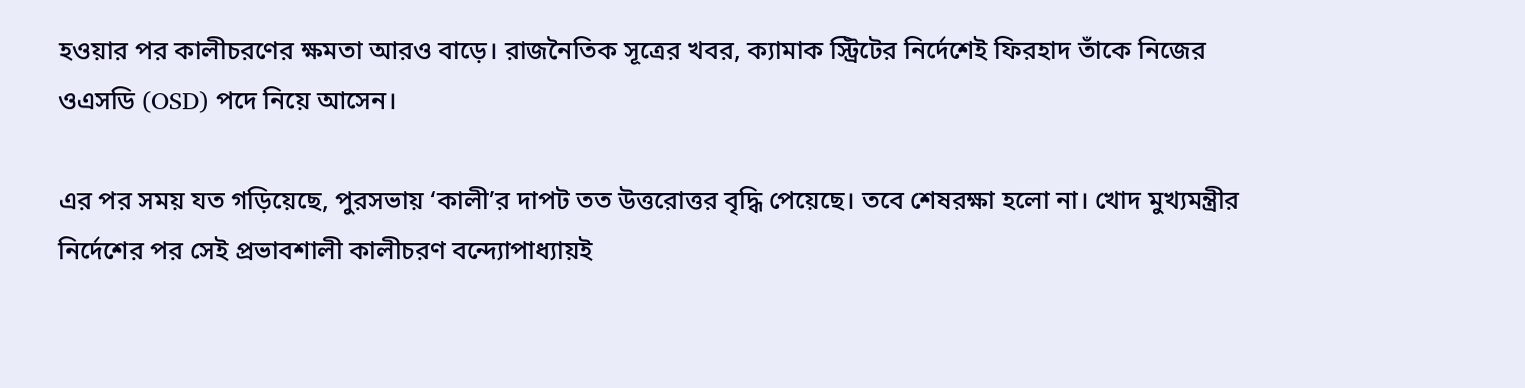হওয়ার পর কালীচরণের ক্ষমতা আরও বাড়ে। রাজনৈতিক সূত্রের খবর, ক্যামাক স্ট্রিটের নির্দেশেই ফিরহাদ তাঁকে নিজের ওএসডি (OSD) পদে নিয়ে আসেন।

এর পর সময় যত গড়িয়েছে, পুরসভায় ‘কালী’র দাপট তত উত্তরোত্তর বৃদ্ধি পেয়েছে। তবে শেষরক্ষা হলো না। খোদ মুখ্যমন্ত্রীর নির্দেশের পর সেই প্রভাবশালী কালীচরণ বন্দ্যোপাধ্যায়ই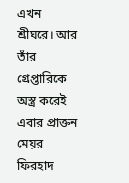এখন শ্রীঘরে। আর তাঁর গ্রেপ্তারিকে অস্ত্র করেই এবার প্রাক্তন মেয়র ফিরহাদ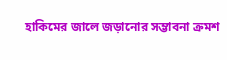হাকিমের জালে জড়ানোর সম্ভাবনা ক্রমশ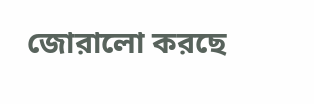জোরালো করছে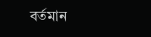বর্তমান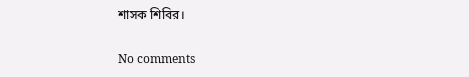শাসক শিবির।

No comments